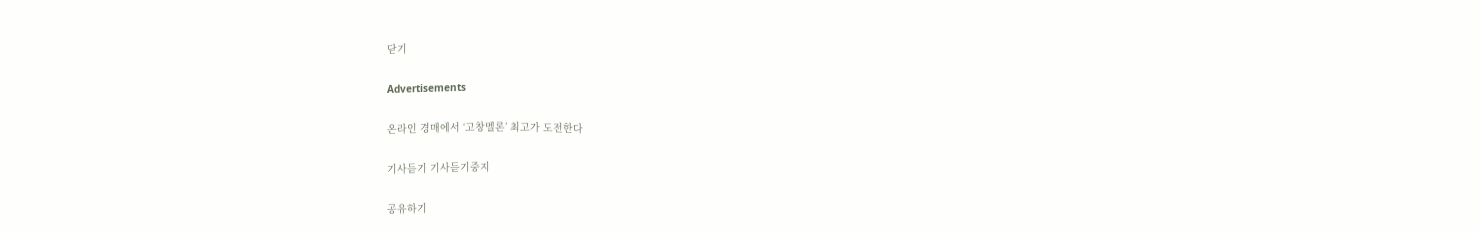닫기

Advertisements

온라인 경매에서 ‘고창멜론’ 최고가 도전한다

기사듣기 기사듣기중지

공유하기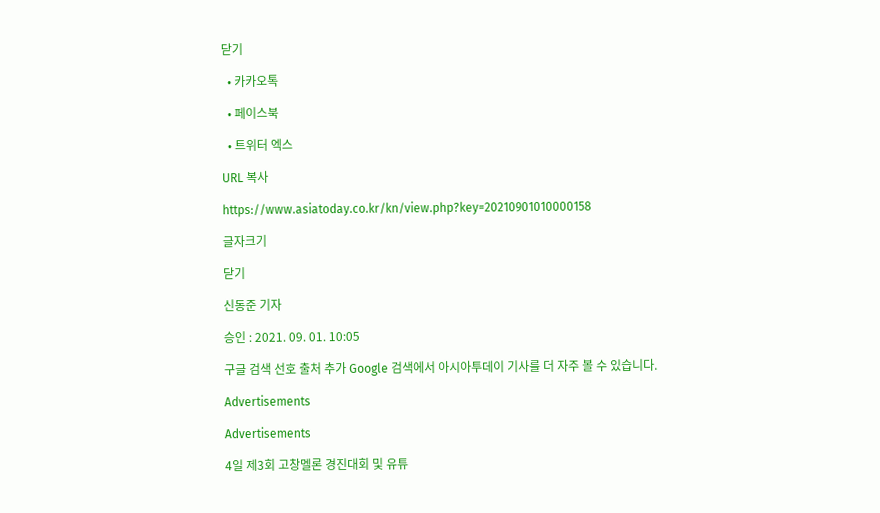닫기

  • 카카오톡

  • 페이스북

  • 트위터 엑스

URL 복사

https://www.asiatoday.co.kr/kn/view.php?key=20210901010000158

글자크기

닫기

신동준 기자

승인 : 2021. 09. 01. 10:05

구글 검색 선호 출처 추가 Google 검색에서 아시아투데이 기사를 더 자주 볼 수 있습니다.

Advertisements

Advertisements

4일 제3회 고창멜론 경진대회 및 유튜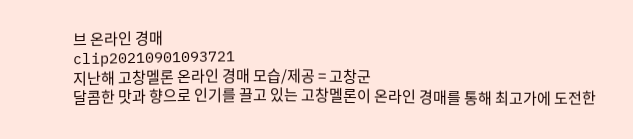브 온라인 경매
clip20210901093721
지난해 고창멜론 온라인 경매 모습/제공 = 고창군
달콤한 맛과 향으로 인기를 끌고 있는 고창멜론이 온라인 경매를 통해 최고가에 도전한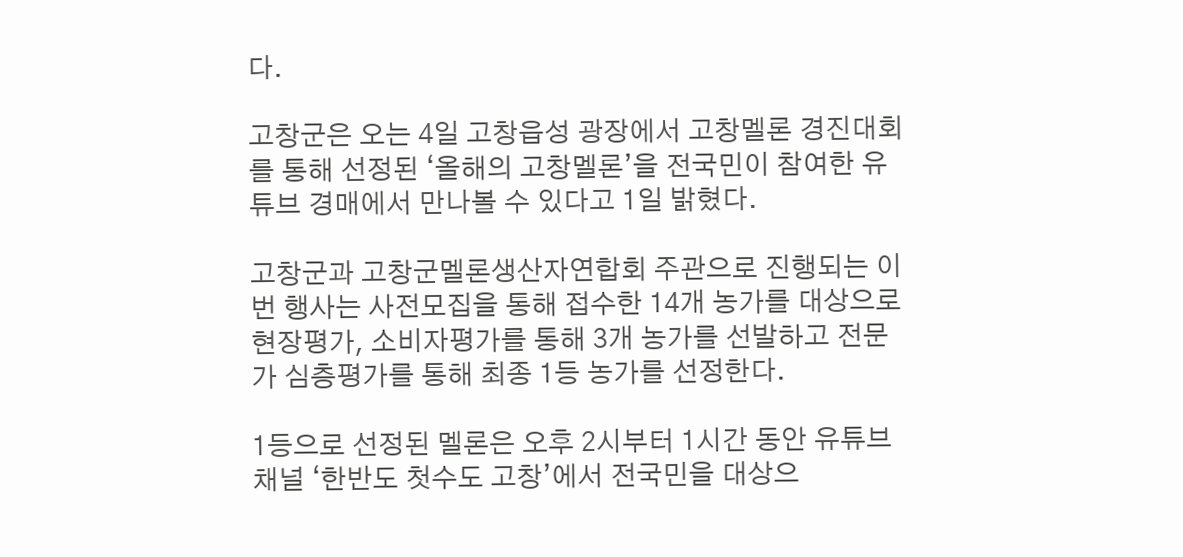다.

고창군은 오는 4일 고창읍성 광장에서 고창멜론 경진대회를 통해 선정된 ‘올해의 고창멜론’을 전국민이 참여한 유튜브 경매에서 만나볼 수 있다고 1일 밝혔다.

고창군과 고창군멜론생산자연합회 주관으로 진행되는 이번 행사는 사전모집을 통해 접수한 14개 농가를 대상으로 현장평가, 소비자평가를 통해 3개 농가를 선발하고 전문가 심층평가를 통해 최종 1등 농가를 선정한다.

1등으로 선정된 멜론은 오후 2시부터 1시간 동안 유튜브채널 ‘한반도 첫수도 고창’에서 전국민을 대상으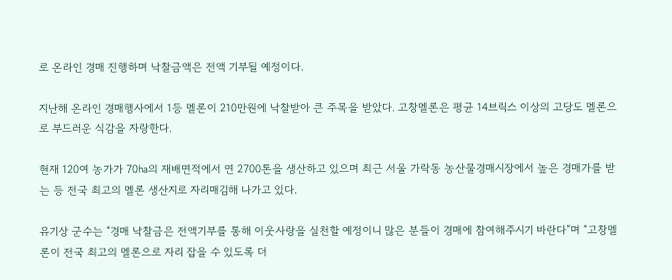로 온라인 경매 진행하며 낙찰금액은 전액 기부될 예정이다.

지난해 온라인 경매행사에서 1등 멜론이 210만원에 낙찰받아 큰 주목을 받았다. 고창멜론은 평균 14브릭스 이상의 고당도 멜론으로 부드러운 식감을 자랑한다.

현재 120여 농가가 70㏊의 재배면적에서 연 2700톤을 생산하고 있으며 최근 서울 가락동 농산물경매시장에서 높은 경매가를 받는 등 전국 최고의 멜론 생산지로 자리매김해 나가고 있다.

유기상 군수는 “경매 낙찰금은 전액기부를 통해 이웃사랑을 실천할 예정이니 많은 분들이 경매에 참여해주시기 바란다”며 “고창멜론이 전국 최고의 멜론으로 자리 잡을 수 있도록 더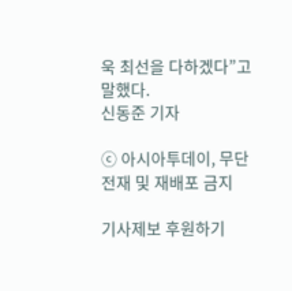욱 최선을 다하겠다”고 말했다.
신동준 기자

ⓒ 아시아투데이, 무단전재 및 재배포 금지

기사제보 후원하기